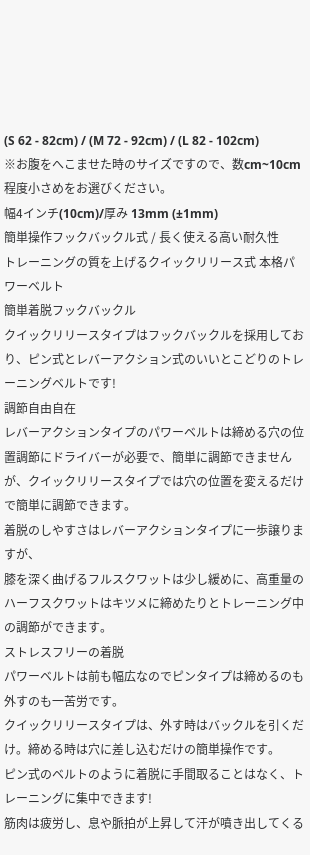(S 62 - 82cm) / (M 72 - 92cm) / (L 82 - 102cm)
※お腹をへこませた時のサイズですので、数cm~10cm程度小さめをお選びください。
幅4インチ(10cm)/厚み 13mm (±1mm)
簡単操作フックバックル式 / 長く使える高い耐久性
トレーニングの質を上げるクイックリリース式 本格パワーベルト
簡単着脱フックバックル
クイックリリースタイプはフックバックルを採用しており、ピン式とレバーアクション式のいいとこどりのトレーニングベルトです!
調節自由自在
レバーアクションタイプのパワーベルトは締める穴の位置調節にドライバーが必要で、簡単に調節できませんが、クイックリリースタイプでは穴の位置を変えるだけで簡単に調節できます。
着脱のしやすさはレバーアクションタイプに一歩譲りますが、
膝を深く曲げるフルスクワットは少し緩めに、高重量のハーフスクワットはキツメに締めたりとトレーニング中の調節ができます。
ストレスフリーの着脱
パワーベルトは前も幅広なのでピンタイプは締めるのも外すのも一苦労です。
クイックリリースタイプは、外す時はバックルを引くだけ。締める時は穴に差し込むだけの簡単操作です。
ピン式のベルトのように着脱に手間取ることはなく、トレーニングに集中できます!
筋肉は疲労し、息や脈拍が上昇して汗が噴き出してくる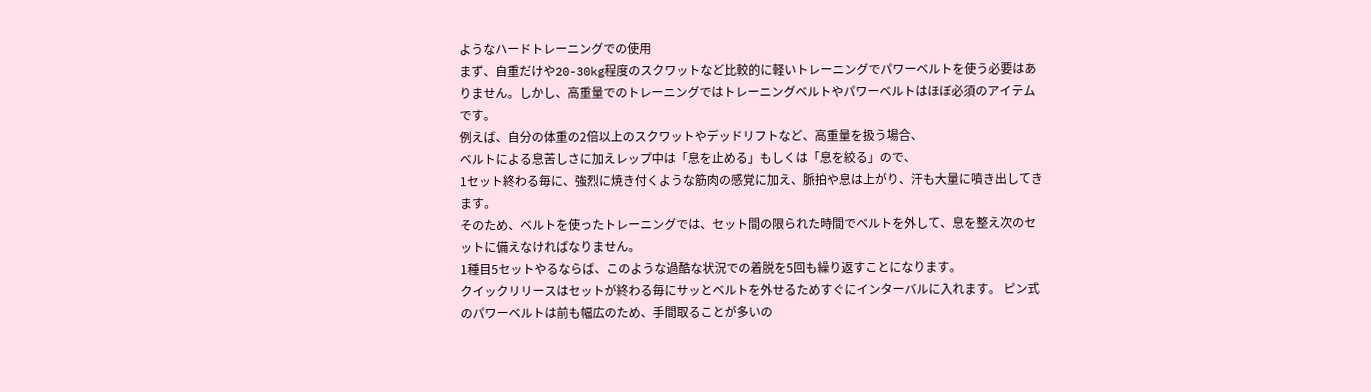ようなハードトレーニングでの使用
まず、自重だけや20-30kg程度のスクワットなど比較的に軽いトレーニングでパワーベルトを使う必要はありません。しかし、高重量でのトレーニングではトレーニングベルトやパワーベルトはほぼ必須のアイテムです。
例えば、自分の体重の2倍以上のスクワットやデッドリフトなど、高重量を扱う場合、
ベルトによる息苦しさに加えレップ中は「息を止める」もしくは「息を絞る」ので、
1セット終わる毎に、強烈に焼き付くような筋肉の感覚に加え、脈拍や息は上がり、汗も大量に噴き出してきます。
そのため、ベルトを使ったトレーニングでは、セット間の限られた時間でベルトを外して、息を整え次のセットに備えなければなりません。
1種目5セットやるならば、このような過酷な状況での着脱を5回も繰り返すことになります。
クイックリリースはセットが終わる毎にサッとベルトを外せるためすぐにインターバルに入れます。 ピン式のパワーベルトは前も幅広のため、手間取ることが多いの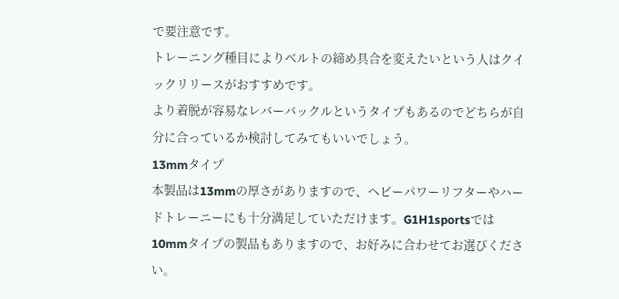で要注意です。
トレーニング種目によりベルトの締め具合を変えたいという人はクイックリリースがおすすめです。
より着脱が容易なレバーバックルというタイプもあるのでどちらが自分に合っているか検討してみてもいいでしょう。
13mmタイプ
本製品は13mmの厚さがありますので、ヘビーパワーリフターやハードトレーニーにも十分満足していただけます。G1H1sportsでは10mmタイプの製品もありますので、お好みに合わせてお選びください。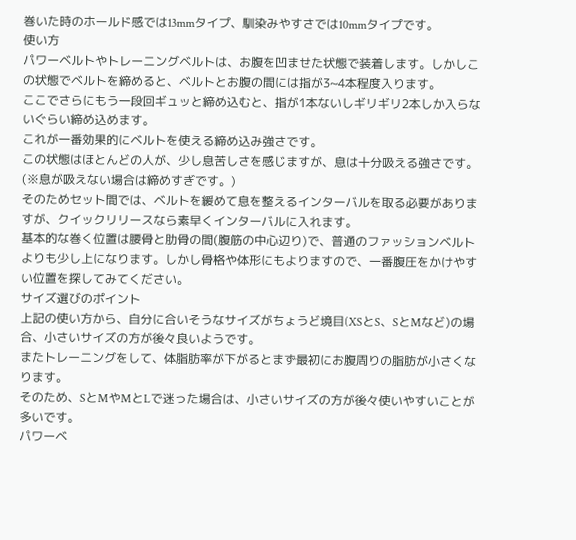巻いた時のホールド感では13mmタイプ、馴染みやすさでは10mmタイプです。
使い方
パワーベルトやトレーニングベルトは、お腹を凹ませた状態で装着します。しかしこの状態でベルトを締めると、ベルトとお腹の間には指が3~4本程度入ります。
ここでさらにもう一段回ギュッと締め込むと、指が1本ないしギリギリ2本しか入らないぐらい締め込めます。
これが一番効果的にベルトを使える締め込み強さです。
この状態はほとんどの人が、少し息苦しさを感じますが、息は十分吸える強さです。(※息が吸えない場合は締めすぎです。)
そのためセット間では、ベルトを緩めて息を整えるインターバルを取る必要がありますが、クイックリリースなら素早くインターバルに入れます。
基本的な巻く位置は腰骨と肋骨の間(腹筋の中心辺り)で、普通のファッションベルトよりも少し上になります。しかし骨格や体形にもよりますので、一番腹圧をかけやすい位置を探してみてください。
サイズ選びのポイント
上記の使い方から、自分に合いそうなサイズがちょうど境目(XSとS、SとMなど)の場合、小さいサイズの方が後々良いようです。
またトレーニングをして、体脂肪率が下がるとまず最初にお腹周りの脂肪が小さくなります。
そのため、SとMやMとLで迷った場合は、小さいサイズの方が後々使いやすいことが多いです。
パワーベ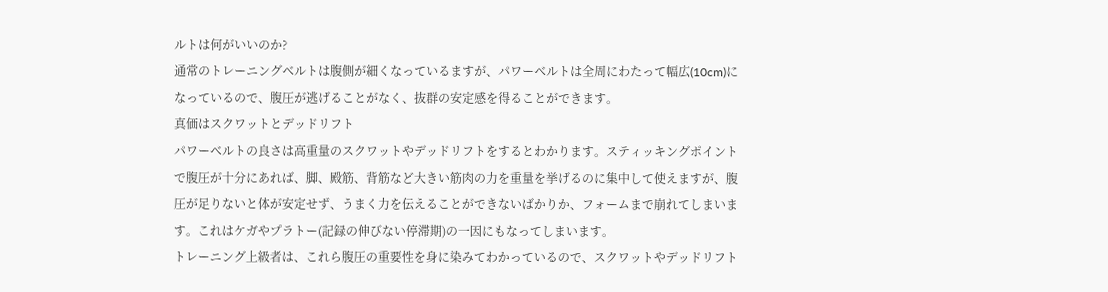ルトは何がいいのか?
通常のトレーニングベルトは腹側が細くなっているますが、パワーベルトは全周にわたって幅広(10cm)になっているので、腹圧が逃げることがなく、抜群の安定感を得ることができます。
真価はスクワットとデッドリフト
パワーベルトの良さは高重量のスクワットやデッドリフトをするとわかります。スティッキングポイントで腹圧が十分にあれば、脚、殿筋、背筋など大きい筋肉の力を重量を挙げるのに集中して使えますが、腹圧が足りないと体が安定せず、うまく力を伝えることができないばかりか、フォームまで崩れてしまいます。これはケガやプラトー(記録の伸びない停滞期)の一因にもなってしまいます。
トレーニング上級者は、これら腹圧の重要性を身に染みてわかっているので、スクワットやデッドリフト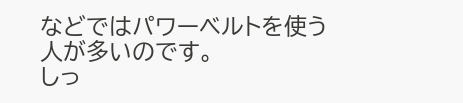などではパワーベルトを使う人が多いのです。
しっ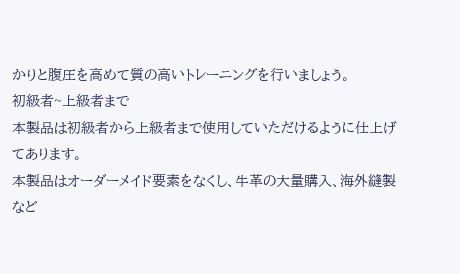かりと腹圧を高めて質の高いトレーニングを行いましょう。
初級者~上級者まで
本製品は初級者から上級者まで使用していただけるように仕上げてあります。
本製品はオーダーメイド要素をなくし、牛革の大量購入、海外縫製など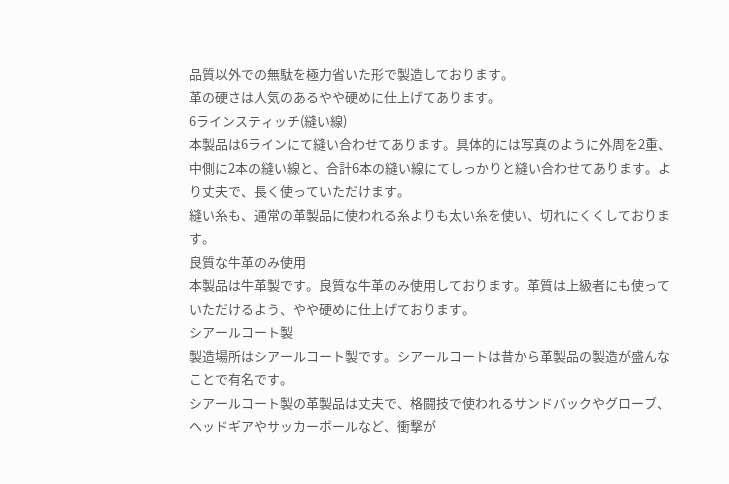品質以外での無駄を極力省いた形で製造しております。
革の硬さは人気のあるやや硬めに仕上げてあります。
6ラインスティッチ(縫い線)
本製品は6ラインにて縫い合わせてあります。具体的には写真のように外周を2重、中側に2本の縫い線と、合計6本の縫い線にてしっかりと縫い合わせてあります。より丈夫で、長く使っていただけます。
縫い糸も、通常の革製品に使われる糸よりも太い糸を使い、切れにくくしております。
良質な牛革のみ使用
本製品は牛革製です。良質な牛革のみ使用しております。革質は上級者にも使っていただけるよう、やや硬めに仕上げております。
シアールコート製
製造場所はシアールコート製です。シアールコートは昔から革製品の製造が盛んなことで有名です。
シアールコート製の革製品は丈夫で、格闘技で使われるサンドバックやグローブ、ヘッドギアやサッカーボールなど、衝撃が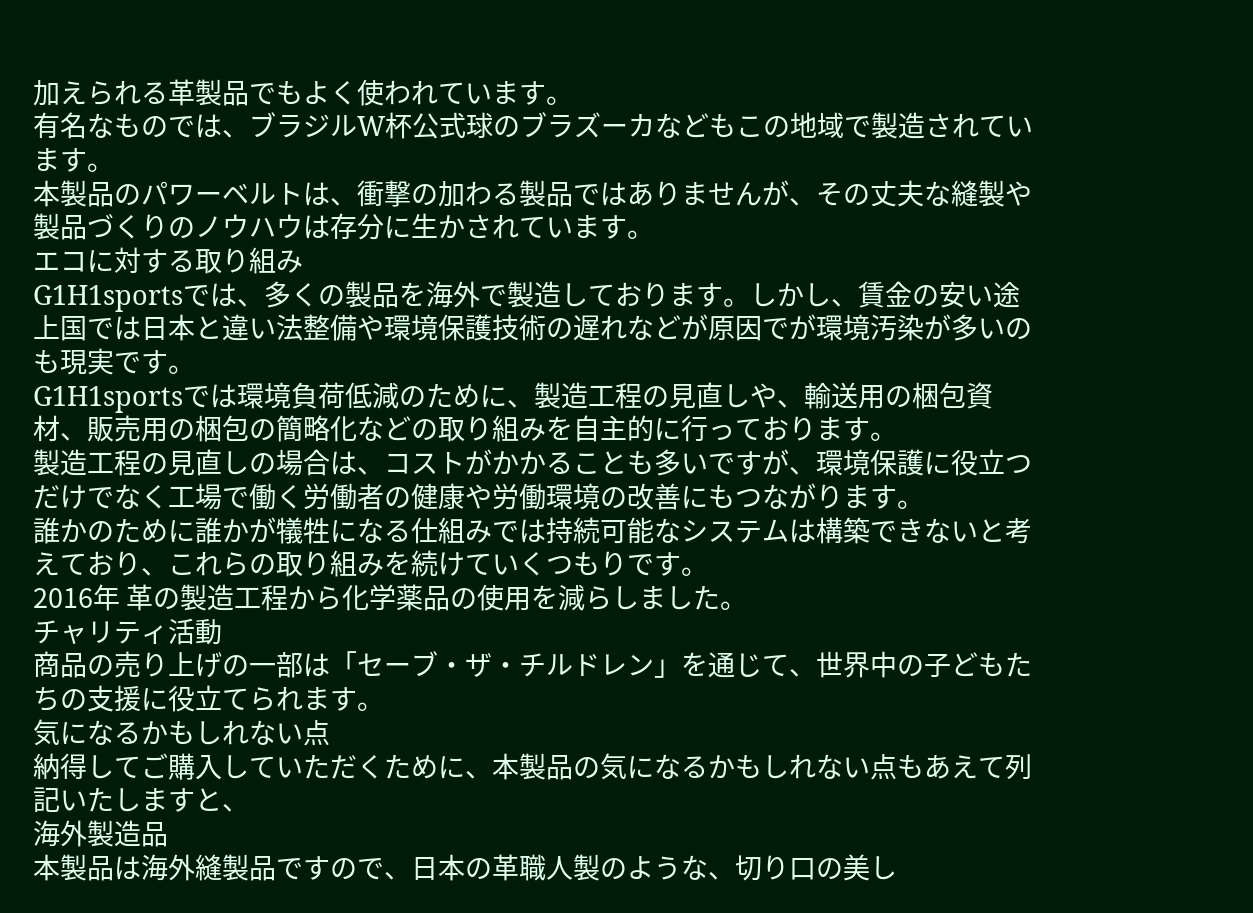加えられる革製品でもよく使われています。
有名なものでは、ブラジルW杯公式球のブラズーカなどもこの地域で製造されています。
本製品のパワーベルトは、衝撃の加わる製品ではありませんが、その丈夫な縫製や製品づくりのノウハウは存分に生かされています。
エコに対する取り組み
G1H1sportsでは、多くの製品を海外で製造しております。しかし、賃金の安い途上国では日本と違い法整備や環境保護技術の遅れなどが原因でが環境汚染が多いのも現実です。
G1H1sportsでは環境負荷低減のために、製造工程の見直しや、輸送用の梱包資材、販売用の梱包の簡略化などの取り組みを自主的に行っております。
製造工程の見直しの場合は、コストがかかることも多いですが、環境保護に役立つだけでなく工場で働く労働者の健康や労働環境の改善にもつながります。
誰かのために誰かが犠牲になる仕組みでは持続可能なシステムは構築できないと考えており、これらの取り組みを続けていくつもりです。
2016年 革の製造工程から化学薬品の使用を減らしました。
チャリティ活動
商品の売り上げの一部は「セーブ・ザ・チルドレン」を通じて、世界中の子どもたちの支援に役立てられます。
気になるかもしれない点
納得してご購入していただくために、本製品の気になるかもしれない点もあえて列記いたしますと、
海外製造品
本製品は海外縫製品ですので、日本の革職人製のような、切り口の美し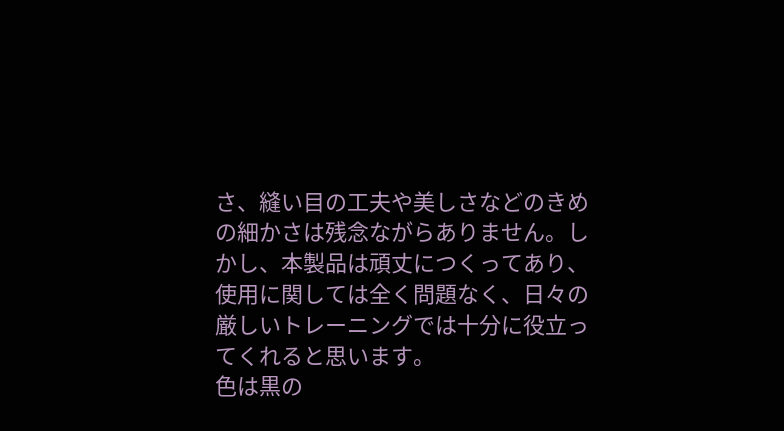さ、縫い目の工夫や美しさなどのきめの細かさは残念ながらありません。しかし、本製品は頑丈につくってあり、使用に関しては全く問題なく、日々の厳しいトレーニングでは十分に役立ってくれると思います。
色は黒の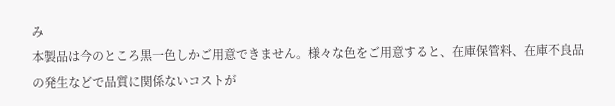み
本製品は今のところ黒一色しかご用意できません。様々な色をご用意すると、在庫保管料、在庫不良品の発生などで品質に関係ないコストが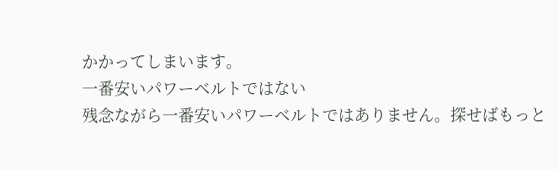かかってしまいます。
一番安いパワーベルトではない
残念ながら一番安いパワーベルトではありません。探せばもっと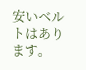安いベルトはあります。